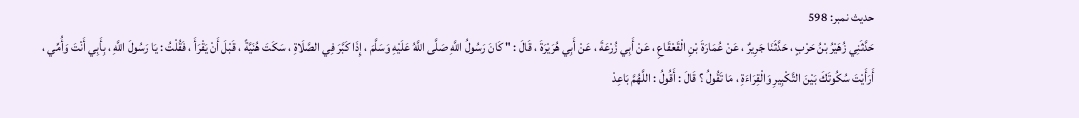حدیث نمبر: 598
حَدَّثَنِي زُهَيْرُ بْنُ حَرْبٍ ، حَدَّثَنَا جَرِيرٌ ، عَنْ عُمَارَةَ بْنِ الْقَعْقَاعِ ، عَنْ أَبِي زُرْعَةَ ، عَنْ أَبِي هُرَيْرَةَ ، قَالَ : " كَانَ رَسُولُ اللَّهِ صَلَّى اللَّهُ عَلَيْهِ وَسَلَّمَ ، إِذَا كَبَّرَ فِي الصَّلَاةِ ، سَكَتَ هُنَيَّةً ، قَبْلَ أَنْ يَقْرَأَ ، فَقُلْتُ : يَا رَسُولَ اللَّهِ ، بِأَبِي أَنْتَ وَأُمِّي ، أَرَأَيْتَ سُكُوتَكَ بَيْنَ التَّكْبِيرِ وَالْقِرَاءَةِ ، مَا تَقُولُ ؟ قَالَ : أَقُولُ : اللَّهُمَّ بَاعِدْ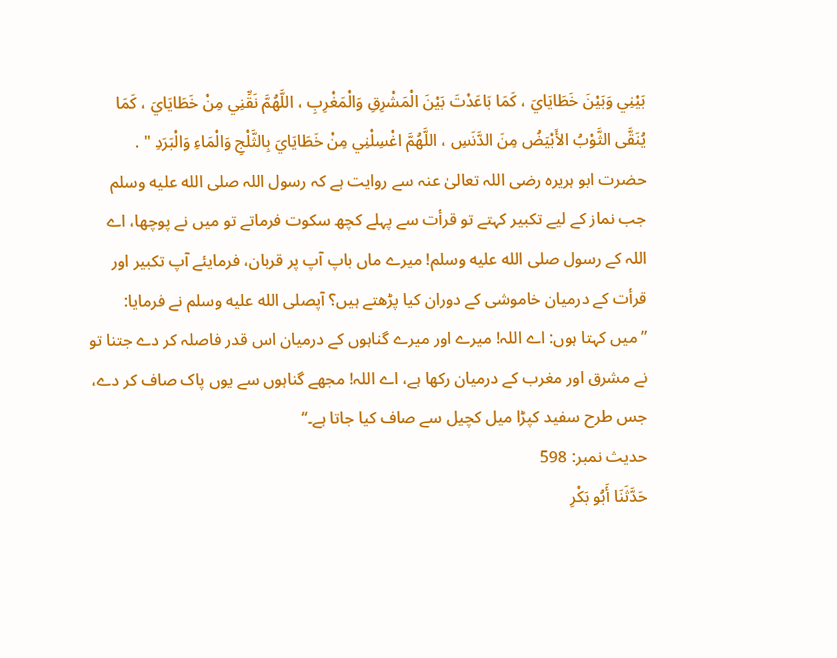بَيْنِي وَبَيْنَ خَطَايَايَ ، كَمَا بَاعَدْتَ بَيْنَ الْمَشْرِقِ وَالْمَغْرِبِ ، اللَّهُمَّ نَقِّنِي مِنْ خَطَايَايَ ، كَمَا يُنَقَّى الثَّوْبُ الأَبْيَضُ مِنَ الدَّنَسِ ، اللَّهُمَّ اغْسِلْنِي مِنْ خَطَايَايَ بِالثَّلْجِ وَالْمَاءِ وَالْبَرَدِ " .
حضرت ابو ہریرہ رضی اللہ تعالیٰ عنہ سے روایت ہے کہ رسول اللہ صلى الله عليه وسلم جب نماز کے لیے تکبیر کہتے تو قرأت سے پہلے کچھ سکوت فرماتے تو میں نے پوچھا، اے اللہ کے رسول صلى الله عليه وسلم! میرے ماں باپ آپ پر قربان، فرمایئے آپ تکبیر اور قرأت کے درمیان خاموشی کے دوران کیا پڑھتے ہیں؟ آپصلى الله عليه وسلم نے فرمایا: ”میں کہتا ہوں: اے اللہ! میرے اور میرے گناہوں کے درمیان اس قدر فاصلہ کر دے جتنا تو نے مشرق اور مغرب کے درمیان رکھا ہے، اے اللہ! مجھے گناہوں سے یوں پاک صاف کر دے، جس طرح سفید کپڑا میل کچیل سے صاف کیا جاتا ہے۔‘‘
حدیث نمبر: 598
حَدَّثَنَا أَبُو بَكْرِ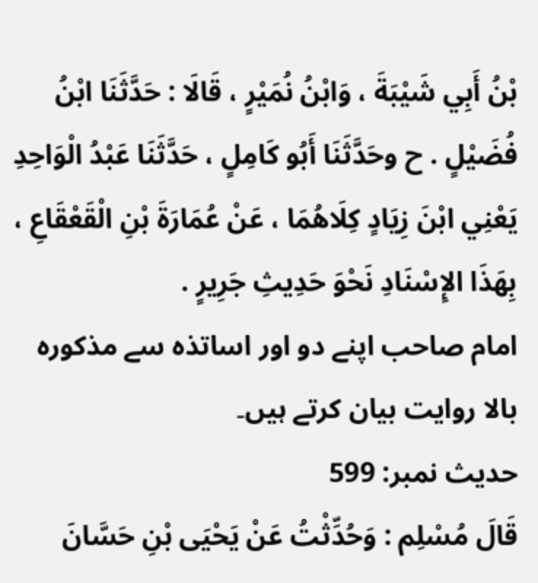بْنُ أَبِي شَيْبَةَ ، وَابْنُ نُمَيْرٍ ، قَالَا : حَدَّثَنَا ابْنُ فُضَيْلٍ . ح وحَدَّثَنَا أَبُو كَامِلٍ ، حَدَّثَنَا عَبْدُ الْوَاحِدِ يَعْنِي ابْنَ زِيَادٍ كِلَاهُمَا ، عَنْ عُمَارَةَ بْنِ الْقَعْقَاعِ ، بِهَذَا الإِسْنَادِ نَحْوَ حَدِيثِ جَرِيرٍ .
امام صاحب اپنے دو اور اساتذہ سے مذکورہ بالا روایت بیان کرتے ہیں۔
حدیث نمبر: 599
قَالَ مُسْلِم : وَحُدِّثْتُ عَنْ يَحْيَى بْنِ حَسَّانَ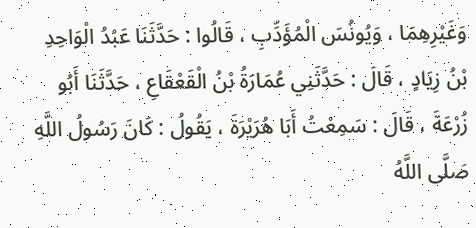وَغَيْرِهِمَا ، وَيُونُسَ الْمُؤَدِّبِ ، قَالُوا : حَدَّثَنَا عَبْدُ الْوَاحِدِ بْنُ زِيَادٍ ، قَالَ : حَدَّثَنِي عُمَارَةُ بْنُ الْقَعْقَاعِ ، حَدَّثَنَا أَبُو زُرْعَةَ ، قَالَ : سَمِعْتُ أَبَا هُرَيْرَةَ ، يَقُولُ : كَانَ رَسُولُ اللَّهِ صَلَّى اللَّهُ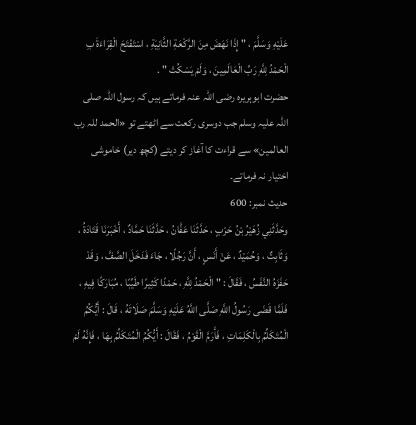عَلَيْهِ وَسَلَّمَ ، " إِذَا نَهَضَ مِنَ الرَّكْعَةِ الثَّانِيَةِ ، اسْتَفْتَحَ الْقِرَاءَةَ بِ الْحَمْدُ لِلَّهِ رَبِّ الْعَالَمِينَ ، وَلَمْ يَسْكُتْ " .
حضرت ابوہریرہ رضی اللہ عنہ فرماتے ہیں کہ رسول اللہ صلی اللہ علیہ وسلم جب دوسری رکعت سے اٹھتے تو «الحمد للہ رب العالمین» سے قراءت کا آغاز کر دیتے (کچھ دیر) خاموشی اختیار نہ فرماتے۔
حدیث نمبر: 600
وحَدَّثَنِي زُهَيْرُ بْنُ حَرْبٍ ، حَدَّثَنَا عَفَّانُ ، حَدَّثَنَا حَمَّادٌ ، أَخْبَرَنَا قَتَادَةُ ، وَثَابِتٌ ، وَحُمَيْدٌ ، عَنْ أَنَسٍ ، أَنَّ رَجُلًا ، جَاءَ فَدَخَلَ الصَّفَّ ، وَقَدْ حَفَزَهُ النَّفَسُ ، فَقَالَ : " الْحَمْدُ لِلَّهِ ، حَمْدًا كَثِيرًا طَيِّبًا ، مُبَارَكًا فِيهِ ، فَلَمَّا قَضَى رَسُولُ اللَّهِ صَلَّى اللَّهُ عَلَيْهِ وَسَلَّمَ صَلَاتَهُ ، قَالَ : أَيُّكُمُ الْمُتَكَلِّمُ بِالْكَلِمَاتِ ، فَأَرَمَّ الْقَوْمُ ، فَقَالَ : أَيُّكُمُ الْمُتَكَلِّمُ بِهَا ، فَإِنَّهُ لَمْ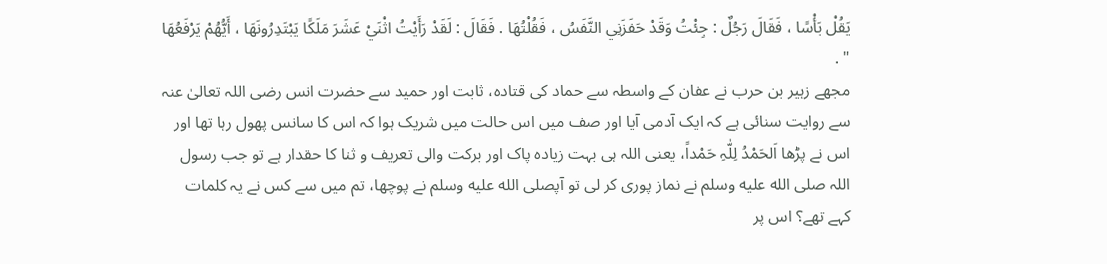يَقُلْ بَأْسًا ، فَقَالَ رَجُلٌ : جِئْتُ وَقَدْ حَفَزَنِي النَّفَسُ ، فَقُلْتُهَا . فَقَالَ : لَقَدْ رَأَيْتُ اثْنَيْ عَشَرَ مَلَكًا يَبْتَدِرُونَهَا ، أَيُّهُمْ يَرْفَعُهَا " .
مجھے زہیر بن حرب نے عفان کے واسطہ سے حماد کی قتادہ، ثابت اور حمید سے حضرت انس رضی اللہ تعالیٰ عنہ سے روایت سنائی ہے کہ ایک آدمی آیا اور صف میں اس حالت میں شریک ہوا کہ اس کا سانس پھول رہا تھا اور اس نے پڑھا اَلحَمْدُ لِلّٰہِ حَمْداً، یعنی اللہ ہی بہت زیادہ پاک اور برکت والی تعریف و ثنا کا حقدار ہے تو جب رسول اللہ صلى الله عليه وسلم نے نماز پوری کر لی تو آپصلى الله عليه وسلم نے پوچھا، تم میں سے کس نے یہ کلمات کہے تھے؟ اس پر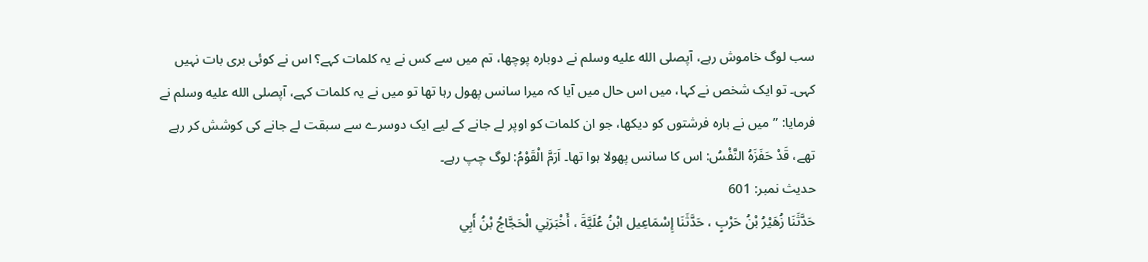سب لوگ خاموش رہے، آپصلى الله عليه وسلم نے دوبارہ پوچھا، تم میں سے کس نے یہ کلمات کہے؟ اس نے کوئی بری بات نہیں کہی۔ تو ایک شخص نے کہا، میں اس حال میں آیا کہ میرا سانس پھول رہا تھا تو میں نے یہ کلمات کہے، آپصلى الله عليه وسلم نے فرمایا: ”میں نے بارہ فرشتوں کو دیکھا، جو ان کلمات کو اوپر لے جانے کے لیے ایک دوسرے سے سبقت لے جانے کی کوشش کر رہے تھے، قَدْ حَفَزَهُ النَّفْسُ: اس کا سانس پھولا ہوا تھا۔ اَرَمَّ الْقَوْمُ: لوگ چپ رہے۔
حدیث نمبر: 601
حَدَّثَنَا زُهَيْرُ بْنُ حَرْبٍ ، حَدَّثَنَا إِسْمَاعِيل ابْنُ عُلَيَّةَ ، أَخْبَرَنِي الْحَجَّاجُ بْنُ أَبِي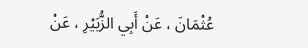عُثْمَانَ ، عَنْ أَبِي الزُّبَيْرِ ، عَنْ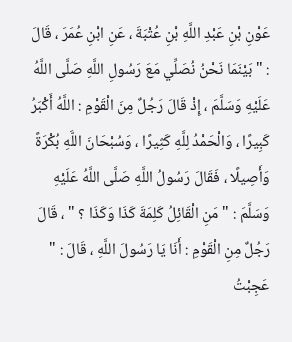عَوْنِ بْنِ عَبْدِ اللَّهِ بْنِ عُتْبَةَ ، عَنِ ابْنِ عُمَرَ ، قَالَ : " بَيْنَمَا نَحْنُ نُصَلِّي مَعَ رَسُولِ اللَّهِ صَلَّى اللَّهُ عَلَيْهِ وَسَلَّمَ ، إِذْ قَالَ رَجُلٌ مِنَ الْقَوْمِ : اللَّهُ أَكْبَرُ كَبِيرًا ، وَالْحَمْدُ لِلَّهِ كَثِيرًا ، وَسُبْحَانَ اللَّهِ بُكْرَةً وَأَصِيلًا ، فَقَالَ رَسُولُ اللَّهِ صَلَّى اللَّهُ عَلَيْهِ وَسَلَّمَ : " مَنِ الْقَائِلُ كَلِمَةَ كَذَا وَكَذَا ؟ " ، قَالَ رَجُلٌ مِنِ الْقَوْمِ : أَنَا يَا رَسُولَ اللَّهِ ، قَالَ : " عَجِبْتُ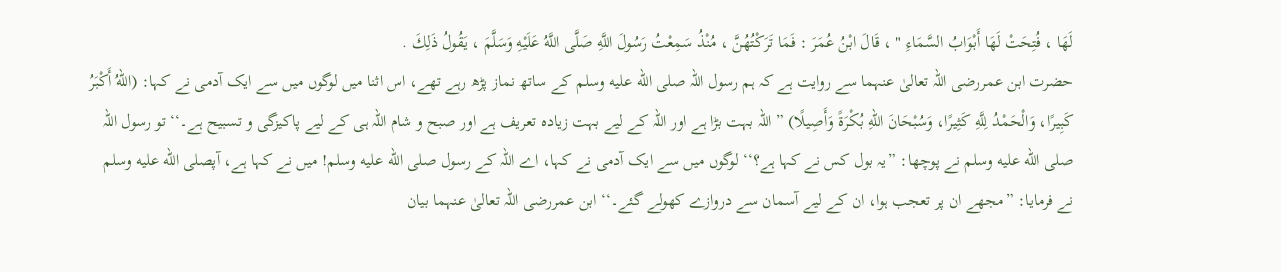لَهَا ، فُتِحَتْ لَهَا أَبْوَابُ السَّمَاءِ " ، قَالَ ابْنُ عُمَرَ : فَمَا تَرَكْتُهُنَّ ، مُنْذُ سَمِعْتُ رَسُولَ اللَّهِ صَلَّى اللَّهُ عَلَيْهِ وَسَلَّمَ ، يَقُولُ ذَلِكَ .
حضرت ابن عمررضی اللہ تعالیٰ عنہما سے روایت ہے کہ ہم رسول اللہ صلى الله عليه وسلم کے ساتھ نماز پڑھ رہے تھے، اس اثنا میں لوگوں میں سے ایک آدمی نے کہا: (اللهُ أَكْبَرُ كَبِيرًا، وَالْحَمْدُ لِلَّهِ كَثِيرًا، وَسُبْحَانَ اللهِ بُكْرَةً وَأَصِيلًا) ”اللہ بہت بڑا ہے اور اللہ کے لیے بہت زیادہ تعریف ہے اور صبح و شام اللہ ہی کے لیے پاکیزگی و تسبیح ہے۔‘‘ تو رسول اللہ صلى الله عليه وسلم نے پوچھا: ”یہ بول کس نے کہا ہے؟‘‘ لوگوں میں سے ایک آدمی نے کہا، اے اللہ کے رسول صلى الله عليه وسلم! میں نے کہا ہے، آپصلى الله عليه وسلم نے فرمایا: ”مجھے ان پر تعجب ہوا، ان کے لیے آسمان سے دروازے کھولے گئے۔‘‘ ابن عمررضی اللہ تعالیٰ عنہما بیان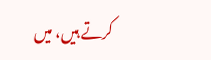کرتے ہیں، میں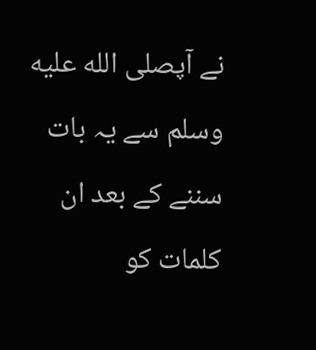نے آپصلى الله عليه وسلم سے یہ بات سننے کے بعد ان کلمات کو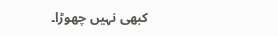کبھی نہیں چھوڑا۔